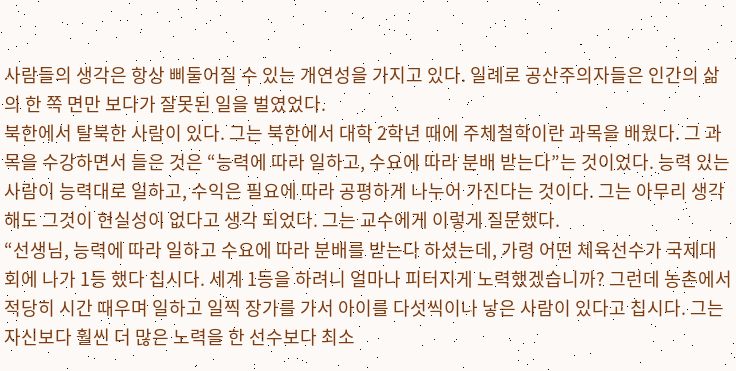사람들의 생각은 항상 삐둘어질 수 있는 개연성을 가지고 있다. 일례로 공산주의자들은 인간의 삶의 한 쪽 면만 보다가 잘못된 일을 벌였었다.
북한에서 탈북한 사람이 있다. 그는 북한에서 대학 2학년 때에 주체철학이란 과목을 배웠다. 그 과목을 수강하면서 들은 것은 “능력에 따라 일하고, 수요에 따라 분배 받는다”는 것이었다. 능력 있는 사람이 능력대로 일하고, 수익은 필요에 따라 공평하게 나누어 가진다는 것이다. 그는 아무리 생각해도 그것이 현실성이 없다고 생각 되었다. 그는 교수에게 이렇게 질문했다.
“선생님, 능력에 따라 일하고 수요에 따라 분배를 받는다 하셨는데, 가령 어떤 체육선수가 국제대회에 나가 1등 했다 칩시다. 세계 1등을 하려니 얼마나 피터지게 노력했겠습니까? 그런데 농촌에서 적당히 시간 때우며 일하고 일찍 장가를 가서 아이를 다섯씩이나 낳은 사람이 있다고 칩시다. 그는 자신보다 훨씬 더 많은 노력을 한 선수보다 최소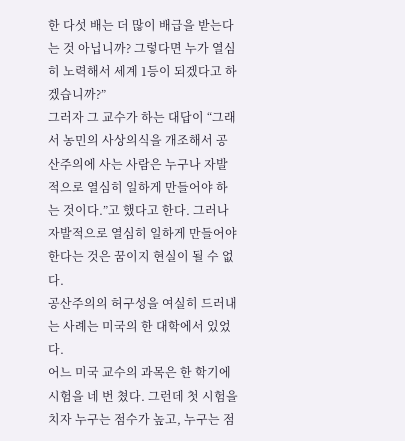한 다섯 배는 더 많이 배급을 받는다는 것 아닙니까? 그렇다면 누가 열심히 노력해서 세계 1등이 되겠다고 하겠습니까?”
그러자 그 교수가 하는 대답이 “그래서 농민의 사상의식을 개조해서 공산주의에 사는 사람은 누구나 자발적으로 열심히 일하게 만들어야 하는 것이다.”고 했다고 한다. 그러나 자발적으로 열심히 일하게 만들어야 한다는 것은 꿈이지 현실이 될 수 없다.
공산주의의 허구성을 여실히 드러내는 사례는 미국의 한 대학에서 있었다.
어느 미국 교수의 과목은 한 학기에 시험을 네 번 쳤다. 그런데 첫 시험을 치자 누구는 점수가 높고, 누구는 점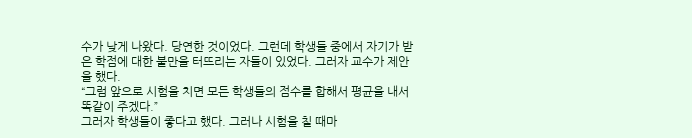수가 낮게 나왔다. 당연한 것이었다. 그런데 학생들 중에서 자기가 받은 학점에 대한 불만을 터뜨리는 자들이 있었다. 그러자 교수가 제안을 했다.
“그럼 앞으로 시험을 치면 모든 학생들의 점수를 합해서 평균을 내서 똑같이 주겠다.”
그러자 학생들이 좋다고 했다. 그러나 시험을 칠 때마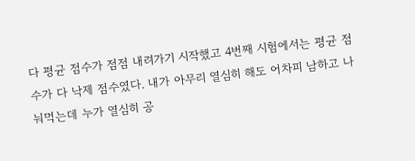다 평균 점수가 점점 내려가기 시작했고 4번째 시험에서는 평균 점수가 다 낙제 점수였다. 내가 아무리 열심히 해도 어차피 남하고 나눠먹는데 누가 열심히 공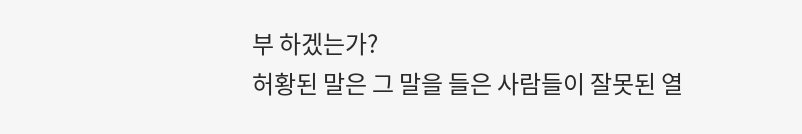부 하겠는가?
허황된 말은 그 말을 들은 사람들이 잘못된 열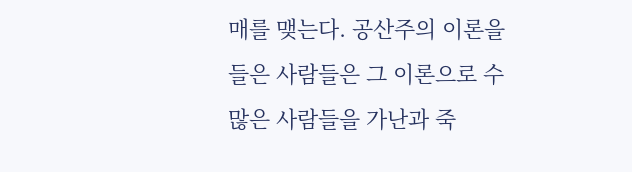매를 맺는다. 공산주의 이론을 들은 사람들은 그 이론으로 수많은 사람들을 가난과 죽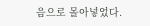음으로 몰아넣었다.